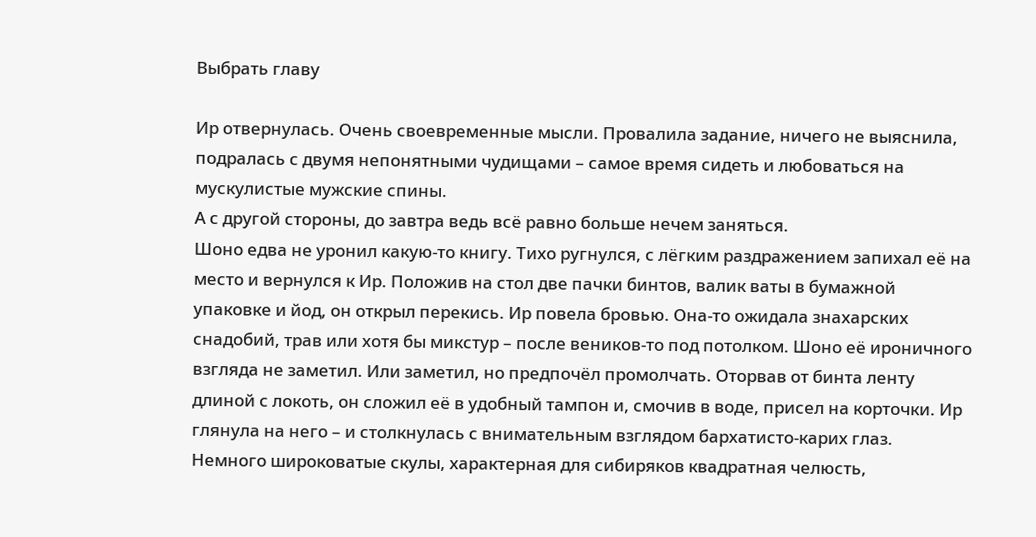Выбрать главу

Ир отвернулась. Очень своевременные мысли. Провалила задание, ничего не выяснила, подралась с двумя непонятными чудищами – самое время сидеть и любоваться на мускулистые мужские спины.
А с другой стороны, до завтра ведь всё равно больше нечем заняться.
Шоно едва не уронил какую-то книгу. Тихо ругнулся, с лёгким раздражением запихал её на место и вернулся к Ир. Положив на стол две пачки бинтов, валик ваты в бумажной упаковке и йод, он открыл перекись. Ир повела бровью. Она-то ожидала знахарских снадобий, трав или хотя бы микстур – после веников-то под потолком. Шоно её ироничного взгляда не заметил. Или заметил, но предпочёл промолчать. Оторвав от бинта ленту длиной с локоть, он сложил её в удобный тампон и, смочив в воде, присел на корточки. Ир глянула на него – и столкнулась с внимательным взглядом бархатисто-карих глаз.
Немного широковатые скулы, характерная для сибиряков квадратная челюсть,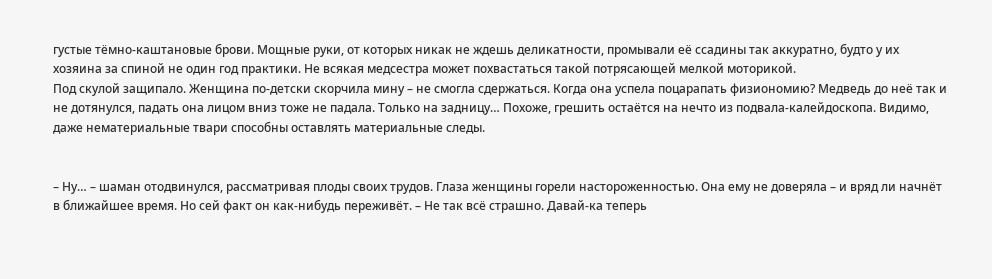густые тёмно-каштановые брови. Мощные руки, от которых никак не ждешь деликатности, промывали её ссадины так аккуратно, будто у их хозяина за спиной не один год практики. Не всякая медсестра может похвастаться такой потрясающей мелкой моторикой.
Под скулой защипало. Женщина по-детски скорчила мину – не смогла сдержаться. Когда она успела поцарапать физиономию? Медведь до неё так и не дотянулся, падать она лицом вниз тоже не падала. Только на задницу… Похоже, грешить остаётся на нечто из подвала-калейдоскопа. Видимо, даже нематериальные твари способны оставлять материальные следы.


– Ну… – шаман отодвинулся, рассматривая плоды своих трудов. Глаза женщины горели настороженностью. Она ему не доверяла – и вряд ли начнёт в ближайшее время. Но сей факт он как-нибудь переживёт. – Не так всё страшно. Давай-ка теперь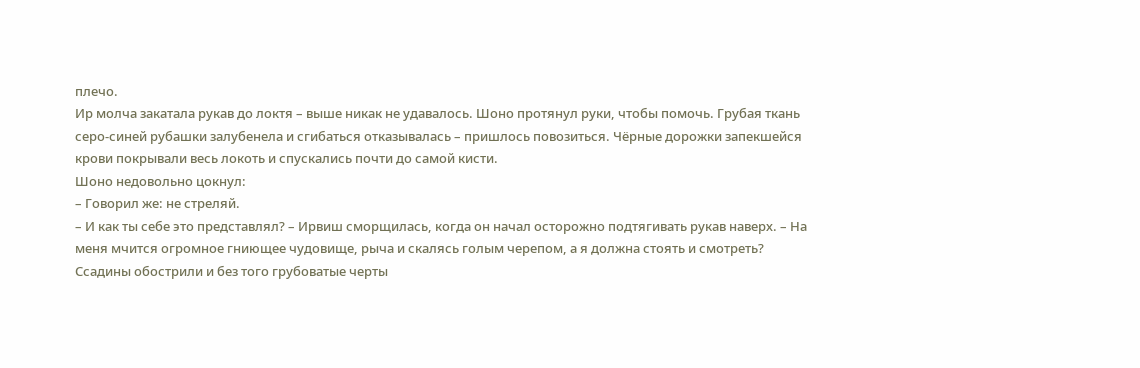плечо.
Ир молча закатала рукав до локтя – выше никак не удавалось. Шоно протянул руки, чтобы помочь. Грубая ткань серо-синей рубашки залубенела и сгибаться отказывалась – пришлось повозиться. Чёрные дорожки запекшейся крови покрывали весь локоть и спускались почти до самой кисти.
Шоно недовольно цокнул:
– Говорил же: не стреляй.
– И как ты себе это представлял? – Ирвиш сморщилась, когда он начал осторожно подтягивать рукав наверх. – На меня мчится огромное гниющее чудовище, рыча и скалясь голым черепом, а я должна стоять и смотреть?
Ссадины обострили и без того грубоватые черты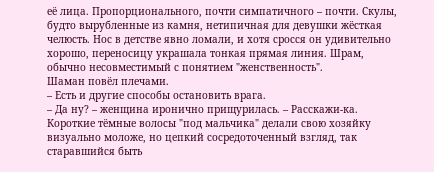её лица. Пропорционального, почти симпатичного – почти. Скулы, будто вырубленные из камня, нетипичная для девушки жёсткая челюсть. Нос в детстве явно ломали, и хотя сросся он удивительно хорошо, переносицу украшала тонкая прямая линия. Шрам, обычно несовместимый с понятием "женственность".
Шаман повёл плечами.
– Есть и другие способы остановить врага.
– Да ну? – женщина иронично прищурилась. – Расскажи-ка.
Короткие тёмные волосы "под мальчика" делали свою хозяйку визуально моложе, но цепкий сосредоточенный взгляд, так старавшийся быть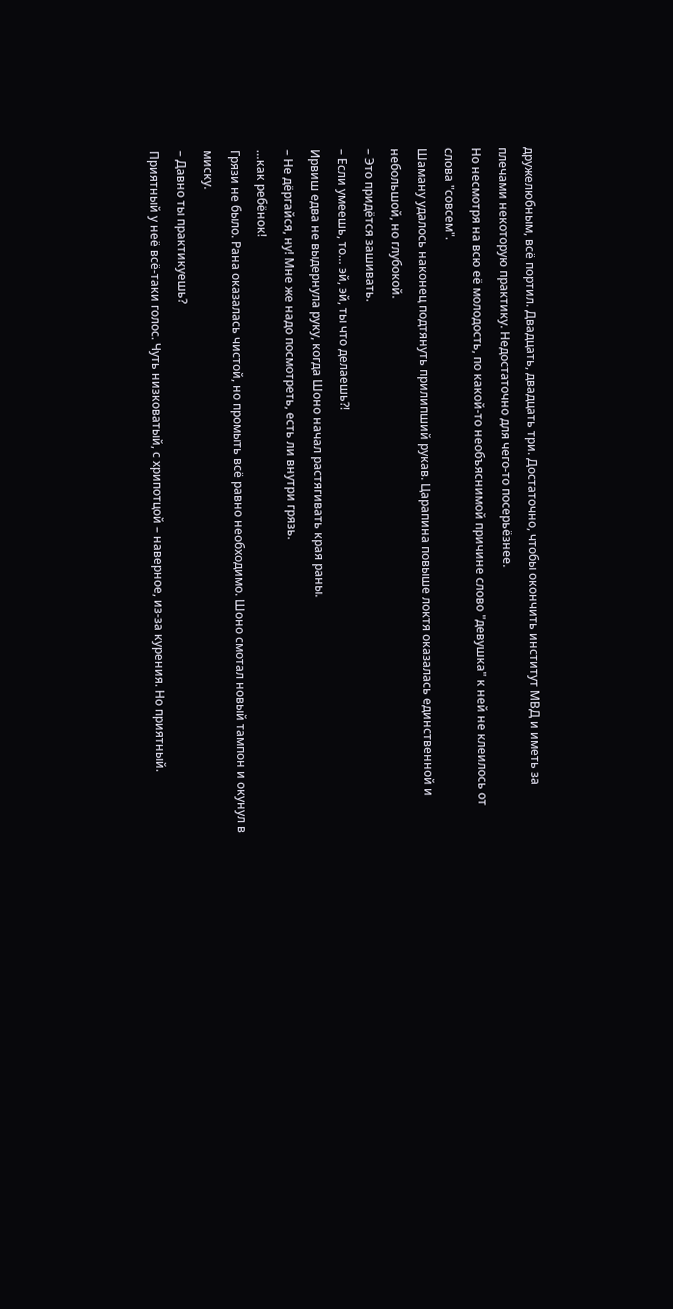дружелюбным, всё портил. Двадцать, двадцать три. Достаточно, чтобы окончить институт МВД и иметь за плечами некоторую практику. Недостаточно для чего-то посерьёзнее.
Но несмотря на всю её молодость, по какой-то необъяснимой причине слово "девушка" к ней не клеилось от слова "совсем".
Шаману удалось наконец подтянуть прилипший рукав. Царапина повыше локтя оказалась единственной и небольшой, но глубокой.
– Это придётся зашивать.
– Если умеешь, то… эй, эй, ты что делаешь?!
Ирвиш едва не выдернула руку, когда Шоно начал растягивать края раны.
– Не дёргайся, ну! Мне же надо посмотреть, есть ли внутри грязь.
…как ребёнок!
Грязи не было. Рана оказалась чистой, но промыть всё равно необходимо. Шоно смотал новый тампон и окунул в миску.
– Давно ты практикуешь?
Приятный у неё всё-таки голос. Чуть низковатый, с хрипотцой – наверное, из-за курения. Но приятный.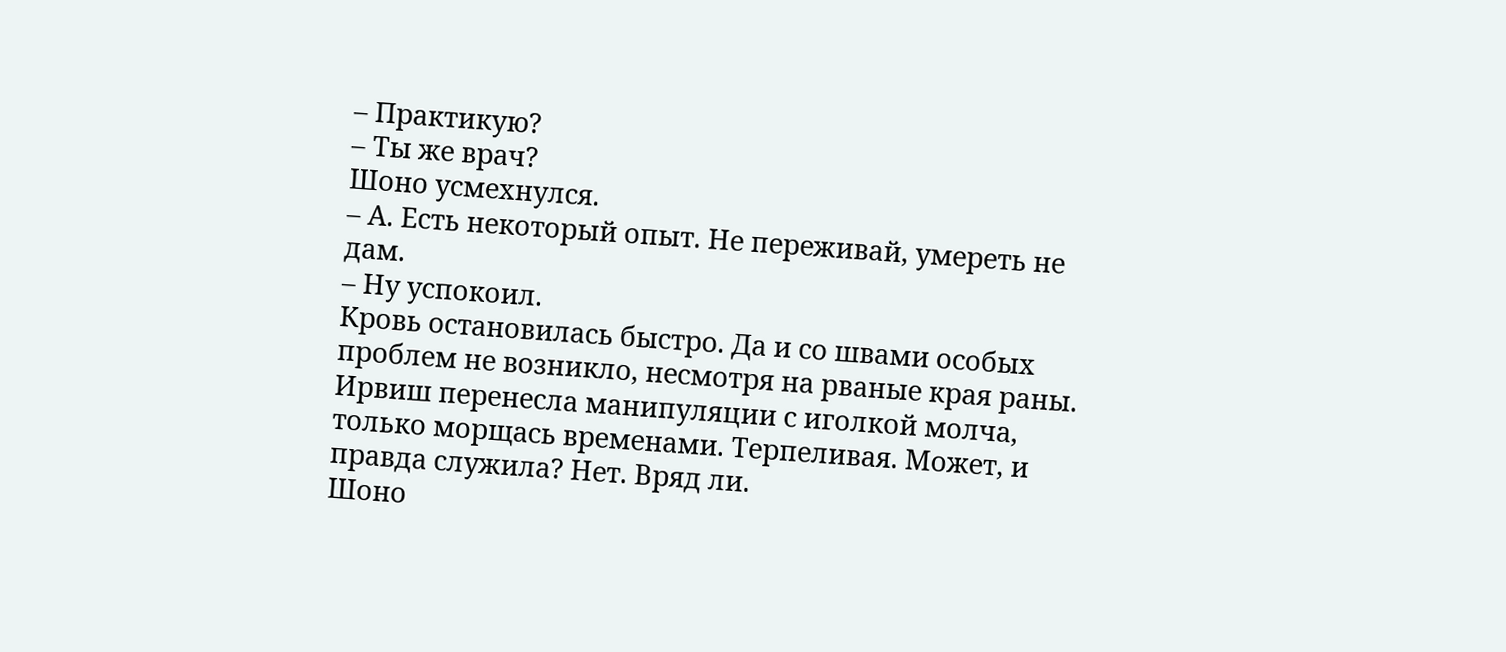– Практикую?
– Ты же врач?
Шоно усмехнулся.
– А. Есть некоторый опыт. Не переживай, умереть не дам.
– Ну успокоил.
Кровь остановилась быстро. Да и со швами особых проблем не возникло, несмотря на рваные края раны. Ирвиш перенесла манипуляции с иголкой молча, только морщась временами. Терпеливая. Может, и правда служила? Нет. Вряд ли.
Шоно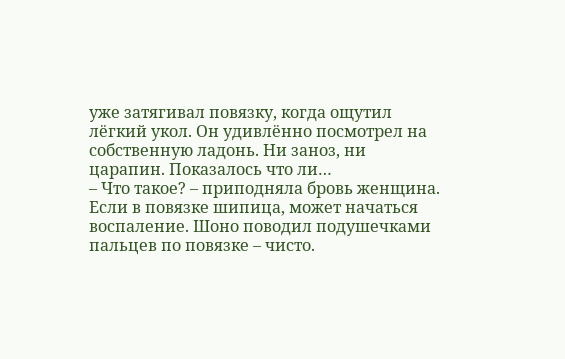уже затягивал повязку, когда ощутил лёгкий укол. Он удивлённо посмотрел на собственную ладонь. Ни заноз, ни царапин. Показалось что ли…
– Что такое? – приподняла бровь женщина.
Если в повязке шипица, может начаться воспаление. Шоно поводил подушечками пальцев по повязке – чисто.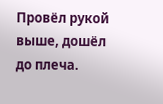Провёл рукой выше, дошёл до плеча.